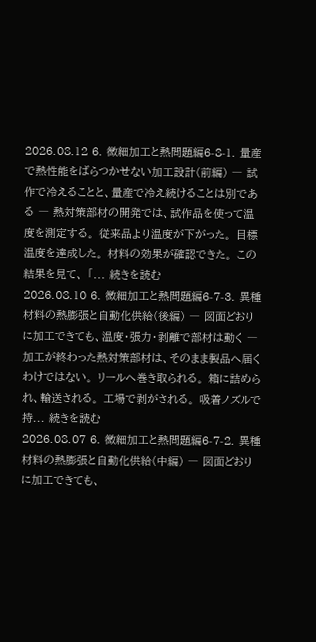2026.08.12 6. 微細加工と熱問題編6-8-1. 量産で熱性能をばらつかせない加工設計(前編) ― 試作で冷えることと、量産で冷え続けることは別である ― 熱対策部材の開発では、試作品を使って温度を測定する。 従来品より温度が下がった。 目標温度を達成した。 材料の効果が確認できた。 この結果を見て、 「... 続きを読む
2026.08.10 6. 微細加工と熱問題編6-7-3. 異種材料の熱膨張と自動化供給(後編) ― 図面どおりに加工できても、温度・張力・剥離で部材は動く ― 加工が終わった熱対策部材は、そのまま製品へ届くわけではない。 リールへ巻き取られる。 箱に詰められ、輸送される。 工場で剥がされる。 吸着ノズルで持... 続きを読む
2026.08.07 6. 微細加工と熱問題編6-7-2. 異種材料の熱膨張と自動化供給(中編) ― 図面どおりに加工できても、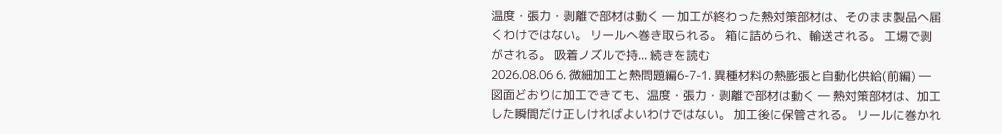温度・張力・剥離で部材は動く ― 加工が終わった熱対策部材は、そのまま製品へ届くわけではない。 リールへ巻き取られる。 箱に詰められ、輸送される。 工場で剥がされる。 吸着ノズルで持... 続きを読む
2026.08.06 6. 微細加工と熱問題編6-7-1. 異種材料の熱膨張と自動化供給(前編) ― 図面どおりに加工できても、温度・張力・剥離で部材は動く ― 熱対策部材は、加工した瞬間だけ正しければよいわけではない。 加工後に保管される。 リールに巻かれ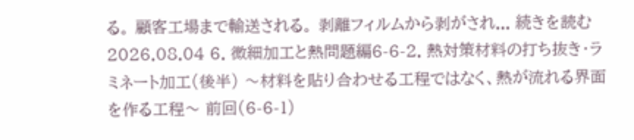る。 顧客工場まで輸送される。 剥離フィルムから剥がされ... 続きを読む
2026.08.04 6. 微細加工と熱問題編6-6-2. 熱対策材料の打ち抜き・ラミネート加工(後半) 〜材料を貼り合わせる工程ではなく、熱が流れる界面を作る工程〜 前回(6-6-1)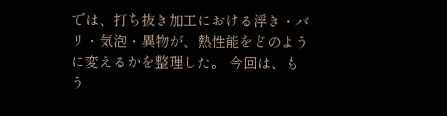では、打ち抜き加工における浮き・バリ・気泡・異物が、熱性能をどのように変えるかを整理した。 今回は、もう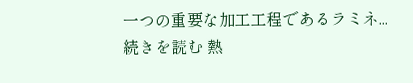一つの重要な加工工程であるラミネ... 続きを読む 熱